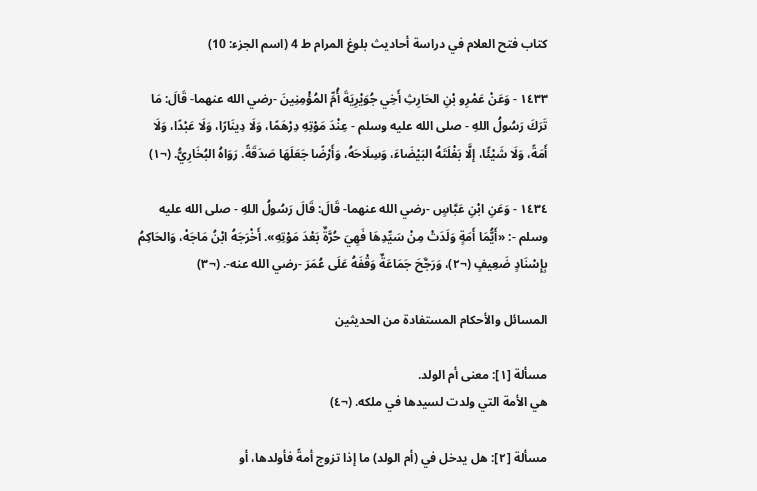كتاب فتح العلام في دراسة أحاديث بلوغ المرام ط 4 (اسم الجزء: 10)

١٤٣٣ - وَعَنْ عَمْرِو بْنِ الحَارِثِ أَخِي جُوَيْرِيَةَ أُمِّ المُؤْمِنِينَ -رضي الله عنهما- قَالَ: مَا تَرَكَ رَسُولُ اللهِ - صلى الله عليه وسلم - عِنْدَ مَوْتِهِ دِرْهَمًا، وَلَا دِينَارًا، وَلَا عَبْدًا، وَلَا أَمَةً، وَلَا شَيْئًا، إلَّا بَغْلَتَهُ البَيْضَاءَ، وَسِلَاحَهُ، وَأَرْضًا جَعَلَهَا صَدَقَةً. رَوَاهُ البُخَارِيُّ. (¬١)

١٤٣٤ - وَعَنِ ابْنِ عَبَّاسٍ -رضي الله عنهما- قَالَ: قَالَ رَسُولُ اللهِ - صلى الله عليه وسلم -: «أَيُّمَا أَمَةٍ وَلَدَتْ مِنْ سَيِّدِهَا فَهِيَ حُرَّةٌ بَعْدَ مَوْتِهِ». أَخْرَجَهُ ابْنُ مَاجَهْ، وَالحَاكِمُ بِإِسْنَادٍ ضَعِيفٍ (¬٢)، وَرَجَّحَ جَمَاعَةٌ وَقْفَهُ عَلَى عُمَرَ -رضي الله عنه-. (¬٣)

المسائل والأحكام المستفادة من الحديثين

مسألة [١]: معنى أم الولد.
هي الأمة التي ولدت لسيدها في ملكه. (¬٤)

مسألة [٢]: هل يدخل في (أم الولد) ما إذا تزوج أمةً فأولدها، أو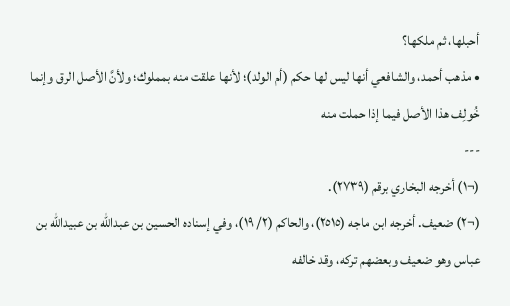أحبلها، ثم ملكها؟
• مذهب أحمد، والشافعي أنها ليس لها حكم (أم الولد)؛ لأنها علقت منه بمملوك؛ ولأنَّ الأصل الرق وإنما خُولِف هذا الأصل فيما إذا حملت منه
---
(¬١) أخرجه البخاري برقم (٢٧٣٩).
(¬٢) ضعيف. أخرجه ابن ماجه (٢٥١٥)، والحاكم (٢/ ١٩)، وفي إسناده الحسين بن عبدالله بن عبيدالله بن عباس وهو ضعيف وبعضهم تركه، وقد خالفه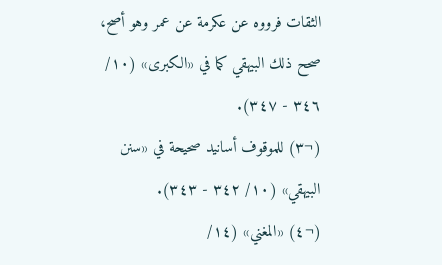الثقات فرووه عن عكرمة عن عمر وهو أصح، صحح ذلك البيهقي كما في «الكبرى» (١٠/ ٣٤٦ - ٣٤٧).
(¬٣) للموقوف أسانيد صحيحة في «سنن البيهقي» (١٠/ ٣٤٢ - ٣٤٣).
(¬٤) «المغني» (١٤/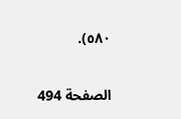٥٨٠).

الصفحة 494